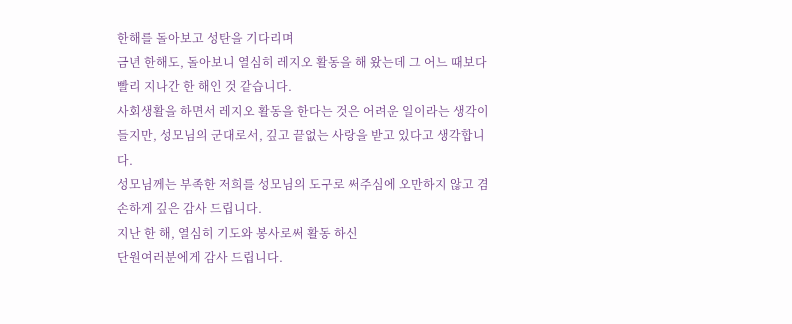한해를 돌아보고 성탄을 기다리며
금년 한해도, 돌아보니 열심히 레지오 활동을 해 왔는데 그 어느 때보다 빨리 지나간 한 해인 것 같습니다.
사회생활을 하면서 레지오 활동을 한다는 것은 어려운 일이라는 생각이 들지만, 성모님의 군대로서, 깊고 끝없는 사랑을 받고 있다고 생각합니다.
성모님께는 부족한 저희를 성모님의 도구로 써주심에 오만하지 않고 겸손하게 깊은 감사 드립니다.
지난 한 해, 열심히 기도와 봉사로써 활동 하신
단원여러분에게 감사 드립니다.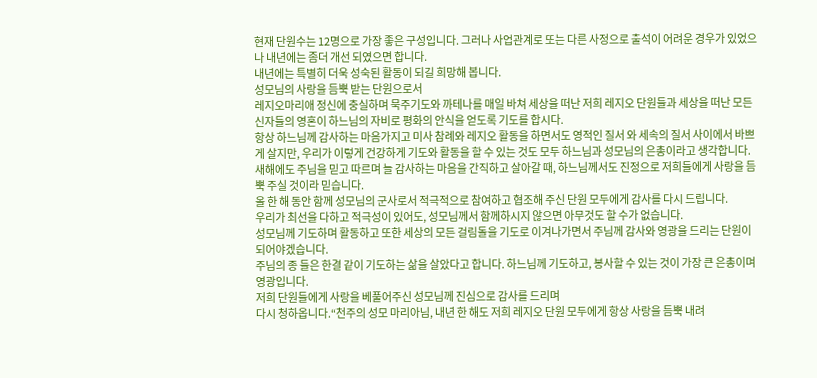현재 단원수는 12명으로 가장 좋은 구성입니다. 그러나 사업관계로 또는 다른 사정으로 출석이 어려운 경우가 있었으나 내년에는 좀더 개선 되였으면 합니다.
내년에는 특별히 더욱 성숙된 활동이 되길 희망해 봅니다.
성모님의 사랑을 듬뿍 받는 단원으로서
레지오마리애 정신에 충실하며 묵주기도와 까테나를 매일 바쳐 세상을 떠난 저희 레지오 단원들과 세상을 떠난 모든 신자들의 영혼이 하느님의 자비로 평화의 안식을 얻도록 기도를 합시다.
항상 하느님께 감사하는 마음가지고 미사 참례와 레지오 활동을 하면서도 영적인 질서 와 세속의 질서 사이에서 바쁘게 살지만, 우리가 이렇게 건강하게 기도와 활동을 할 수 있는 것도 모두 하느님과 성모님의 은총이라고 생각합니다.
새해에도 주님을 믿고 따르며 늘 감사하는 마음을 간직하고 살아갈 때, 하느님께서도 진정으로 저희들에게 사랑을 듬뿍 주실 것이라 믿습니다.
올 한 해 동안 함께 성모님의 군사로서 적극적으로 참여하고 협조해 주신 단원 모두에게 감사를 다시 드립니다.
우리가 최선을 다하고 적극성이 있어도, 성모님께서 함께하시지 않으면 아무것도 할 수가 없습니다.
성모님께 기도하며 활동하고 또한 세상의 모든 걸림돌을 기도로 이겨나가면서 주님께 감사와 영광을 드리는 단원이 되어야겠습니다.
주님의 종 들은 한결 같이 기도하는 삶을 살았다고 합니다. 하느님께 기도하고, 봉사할 수 있는 것이 가장 큰 은총이며 영광입니다.
저희 단원들에게 사랑을 베풀어주신 성모님께 진심으로 감사를 드리며
다시 청하옵니다.“천주의 성모 마리아님, 내년 한 해도 저희 레지오 단원 모두에게 항상 사랑을 듬뿍 내려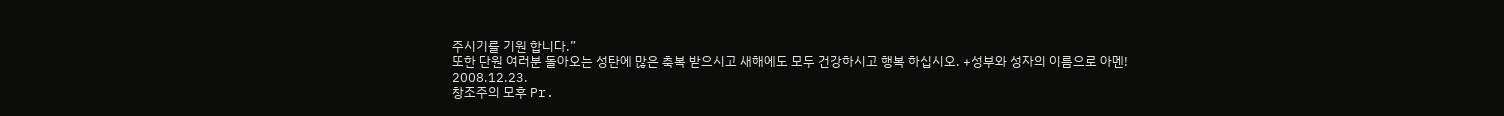주시기를 기원 합니다.”
또한 단원 여러분 돌아오는 성탄에 많은 축복 받으시고 새해에도 모두 건강하시고 행복 하십시오. +성부와 성자의 이름으로 아멘!
2008.12.23.
창조주의 모후 Pr.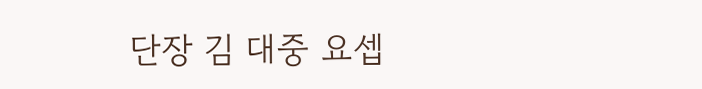단장 김 대중 요셉